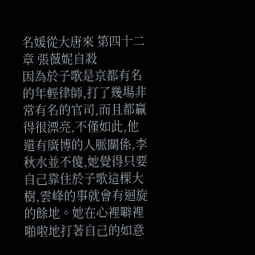名媛從大唐來 第四十二章 張薇妮自殺
因為於子歌是京都有名的年輕律師,打了幾場非常有名的官司,而且都贏得很漂亮,不僅如此,他還有廣博的人脈關係,李秋水並不傻,她覺得只要自己靠住於子歌這棵大樹,雲峰的事就會有迴旋的餘地。她在心裡噼裡啪啦地打著自己的如意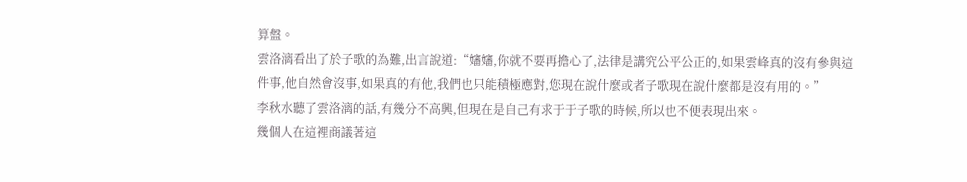算盤。
雲洛漓看出了於子歌的為難,出言說道:“嬸嬸,你就不要再擔心了,法律是講究公平公正的,如果雲峰真的沒有參與這件事,他自然會沒事,如果真的有他,我們也只能積極應對,您現在說什麼或者子歌現在說什麼都是沒有用的。”
李秋水聽了雲洛漓的話,有幾分不高興,但現在是自己有求于于子歌的時候,所以也不便表現出來。
幾個人在這裡商議著這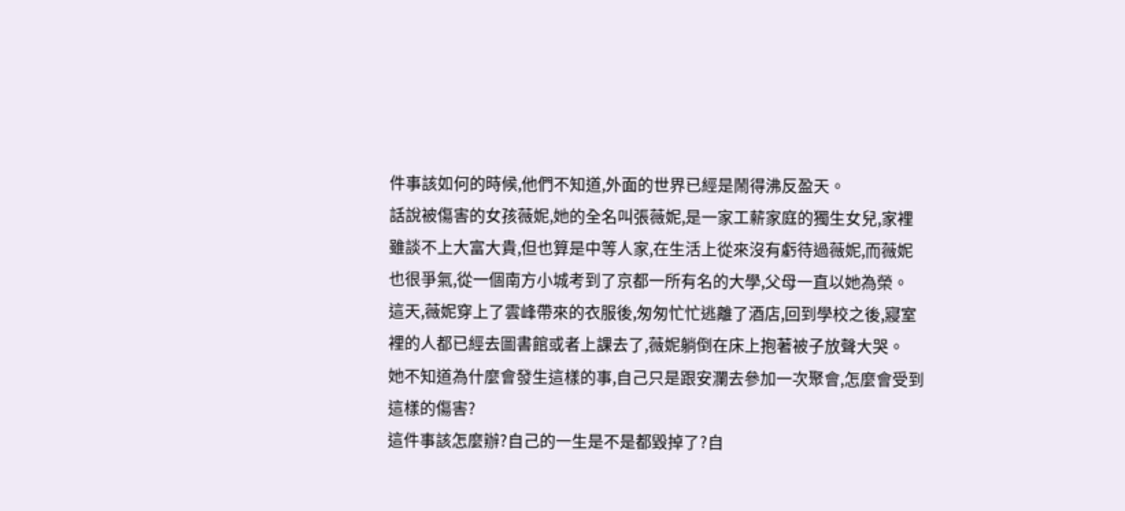件事該如何的時候,他們不知道,外面的世界已經是鬧得沸反盈天。
話說被傷害的女孩薇妮,她的全名叫張薇妮,是一家工薪家庭的獨生女兒,家裡雖談不上大富大貴,但也算是中等人家,在生活上從來沒有虧待過薇妮,而薇妮也很爭氣,從一個南方小城考到了京都一所有名的大學,父母一直以她為榮。
這天,薇妮穿上了雲峰帶來的衣服後,匆匆忙忙逃離了酒店,回到學校之後,寢室裡的人都已經去圖書館或者上課去了,薇妮躺倒在床上抱著被子放聲大哭。
她不知道為什麼會發生這樣的事,自己只是跟安瀾去參加一次聚會,怎麼會受到這樣的傷害?
這件事該怎麼辦?自己的一生是不是都毀掉了?自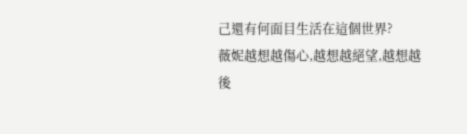己還有何面目生活在這個世界?
薇妮越想越傷心,越想越絕望,越想越後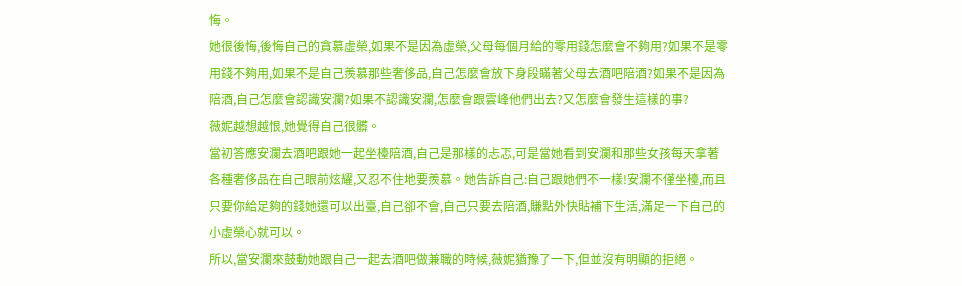悔。
她很後悔,後悔自己的貪慕虛榮,如果不是因為虛榮,父母每個月給的零用錢怎麼會不夠用?如果不是零用錢不夠用,如果不是自己羨慕那些奢侈品,自己怎麼會放下身段瞞著父母去酒吧陪酒?如果不是因為陪酒,自己怎麼會認識安瀾?如果不認識安瀾,怎麼會跟雲峰他們出去?又怎麼會發生這樣的事?
薇妮越想越恨,她覺得自己很髒。
當初答應安瀾去酒吧跟她一起坐檯陪酒,自己是那樣的忐忑,可是當她看到安瀾和那些女孩每天拿著各種奢侈品在自己眼前炫耀,又忍不住地要羨慕。她告訴自己:自己跟她們不一樣!安瀾不僅坐檯,而且只要你給足夠的錢她還可以出臺,自己卻不會,自己只要去陪酒,賺點外快貼補下生活,滿足一下自己的小虛榮心就可以。
所以,當安瀾來鼓動她跟自己一起去酒吧做兼職的時候,薇妮猶豫了一下,但並沒有明顯的拒絕。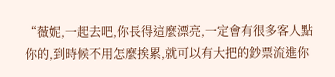“薇妮,一起去吧,你長得這麼漂亮,一定會有很多客人點你的,到時候不用怎麼挨累,就可以有大把的鈔票流進你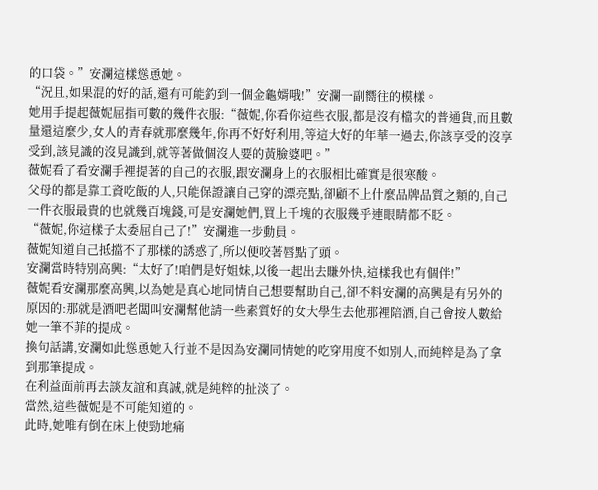的口袋。”安瀾這樣慫恿她。
“況且,如果混的好的話,還有可能釣到一個金龜婿哦!”安瀾一副嚮往的模樣。
她用手提起薇妮屈指可數的幾件衣服:“薇妮,你看你這些衣服,都是沒有檔次的普通貨,而且數量還這麼少,女人的青春就那麼幾年,你再不好好利用,等這大好的年華一過去,你該享受的沒享受到,該見識的沒見識到,就等著做個沒人要的黃臉婆吧。”
薇妮看了看安瀾手裡提著的自己的衣服,跟安瀾身上的衣服相比確實是很寒酸。
父母的都是靠工資吃飯的人,只能保證讓自己穿的漂亮點,卻顧不上什麼品牌品質之類的,自己一件衣服最貴的也就幾百塊錢,可是安瀾她們,買上千塊的衣服幾乎連眼睛都不眨。
“薇妮,你這樣子太委屈自己了!”安瀾進一步動員。
薇妮知道自己抵擋不了那樣的誘惑了,所以便咬著唇點了頭。
安瀾當時特別高興:“太好了!咱們是好姐妹,以後一起出去賺外快,這樣我也有個伴!”
薇妮看安瀾那麼高興,以為她是真心地同情自己想要幫助自己,卻不料安瀾的高興是有另外的原因的:那就是酒吧老闆叫安瀾幫他請一些素質好的女大學生去他那裡陪酒,自己會按人數給她一筆不菲的提成。
換句話講,安瀾如此慫恿她入行並不是因為安瀾同情她的吃穿用度不如別人,而純粹是為了拿到那筆提成。
在利益面前再去談友誼和真誠,就是純粹的扯淡了。
當然,這些薇妮是不可能知道的。
此時,她唯有倒在床上使勁地痛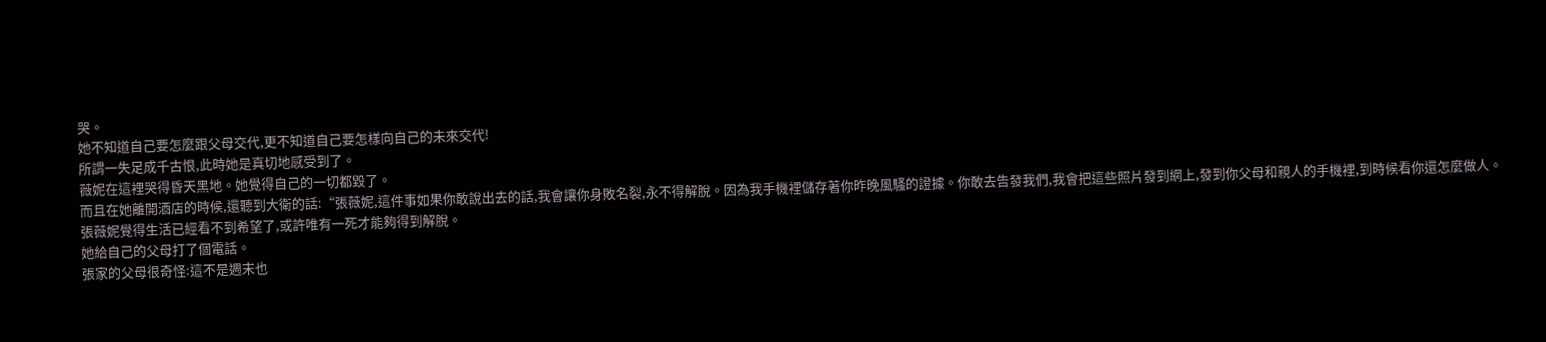哭。
她不知道自己要怎麼跟父母交代,更不知道自己要怎樣向自己的未來交代!
所謂一失足成千古恨,此時她是真切地感受到了。
薇妮在這裡哭得昏天黑地。她覺得自己的一切都毀了。
而且在她離開酒店的時候,還聽到大衛的話:“張薇妮,這件事如果你敢說出去的話,我會讓你身敗名裂,永不得解脫。因為我手機裡儲存著你昨晚風騷的證據。你敢去告發我們,我會把這些照片發到網上,發到你父母和親人的手機裡,到時候看你還怎麼做人。
張薇妮覺得生活已經看不到希望了,或許唯有一死才能夠得到解脫。
她給自己的父母打了個電話。
張家的父母很奇怪:這不是週末也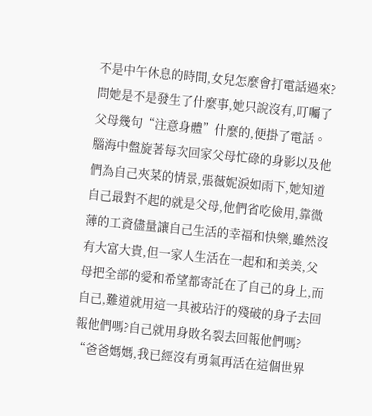不是中午休息的時間,女兒怎麼會打電話過來?問她是不是發生了什麼事,她只說沒有,叮囑了父母幾句“注意身體”什麼的,便掛了電話。
腦海中盤旋著每次回家父母忙碌的身影以及他們為自己夾菜的情景,張薇妮淚如雨下,她知道自己最對不起的就是父母,他們省吃儉用,靠微薄的工資儘量讓自己生活的幸福和快樂,雖然沒有大富大貴,但一家人生活在一起和和美美,父母把全部的愛和希望都寄託在了自己的身上,而自己,難道就用這一具被玷汙的殘破的身子去回報他們嗎?自己就用身敗名裂去回報他們嗎?
“爸爸媽媽,我已經沒有勇氣再活在這個世界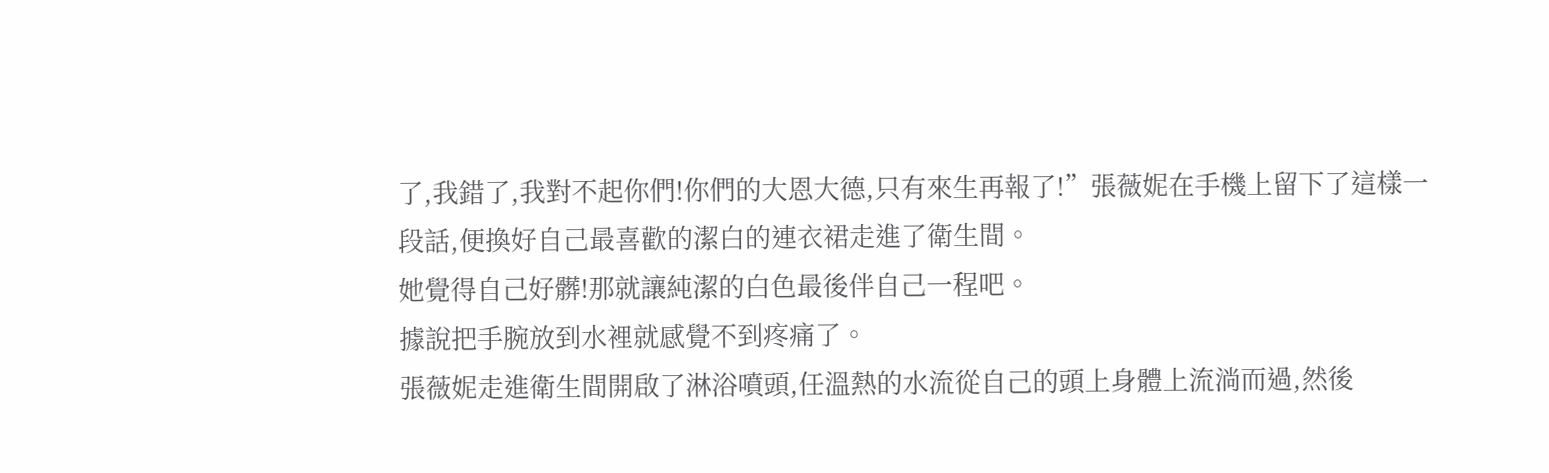了,我錯了,我對不起你們!你們的大恩大德,只有來生再報了!”張薇妮在手機上留下了這樣一段話,便換好自己最喜歡的潔白的連衣裙走進了衛生間。
她覺得自己好髒!那就讓純潔的白色最後伴自己一程吧。
據說把手腕放到水裡就感覺不到疼痛了。
張薇妮走進衛生間開啟了淋浴噴頭,任溫熱的水流從自己的頭上身體上流淌而過,然後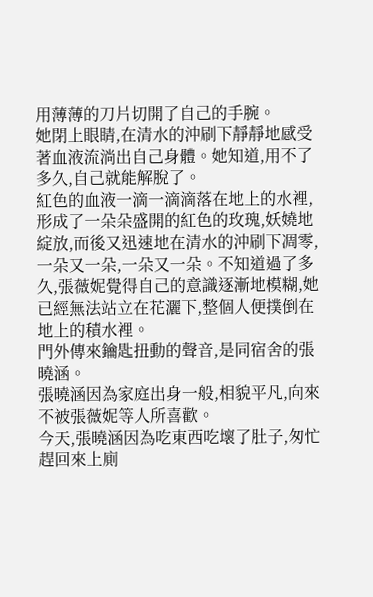用薄薄的刀片切開了自己的手腕。
她閉上眼睛,在清水的沖刷下靜靜地感受著血液流淌出自己身體。她知道,用不了多久,自己就能解脫了。
紅色的血液一滴一滴滴落在地上的水裡,形成了一朵朵盛開的紅色的玫瑰,妖嬈地綻放,而後又迅速地在清水的沖刷下凋零,一朵又一朵,一朵又一朵。不知道過了多久,張薇妮覺得自己的意識逐漸地模糊,她已經無法站立在花灑下,整個人便撲倒在地上的積水裡。
門外傳來鑰匙扭動的聲音,是同宿舍的張曉涵。
張曉涵因為家庭出身一般,相貌平凡,向來不被張薇妮等人所喜歡。
今天,張曉涵因為吃東西吃壞了肚子,匆忙趕回來上廁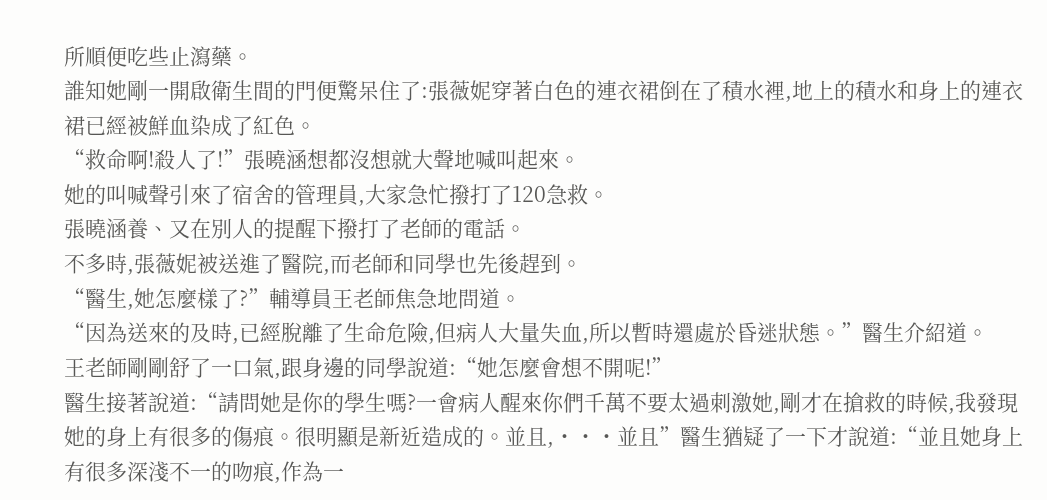所順便吃些止瀉藥。
誰知她剛一開啟衛生間的門便驚呆住了:張薇妮穿著白色的連衣裙倒在了積水裡,地上的積水和身上的連衣裙已經被鮮血染成了紅色。
“救命啊!殺人了!”張曉涵想都沒想就大聲地喊叫起來。
她的叫喊聲引來了宿舍的管理員,大家急忙撥打了120急救。
張曉涵養、又在別人的提醒下撥打了老師的電話。
不多時,張薇妮被送進了醫院,而老師和同學也先後趕到。
“醫生,她怎麼樣了?”輔導員王老師焦急地問道。
“因為送來的及時,已經脫離了生命危險,但病人大量失血,所以暫時還處於昏迷狀態。”醫生介紹道。
王老師剛剛舒了一口氣,跟身邊的同學說道:“她怎麼會想不開呢!”
醫生接著說道:“請問她是你的學生嗎?一會病人醒來你們千萬不要太過刺激她,剛才在搶救的時候,我發現她的身上有很多的傷痕。很明顯是新近造成的。並且,・・・並且”醫生猶疑了一下才說道:“並且她身上有很多深淺不一的吻痕,作為一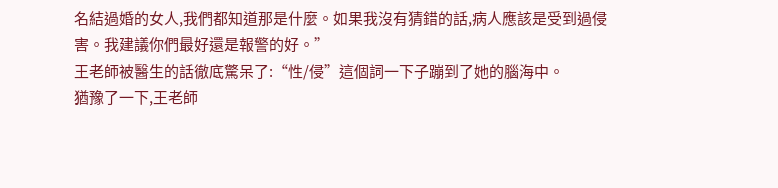名結過婚的女人,我們都知道那是什麼。如果我沒有猜錯的話,病人應該是受到過侵害。我建議你們最好還是報警的好。”
王老師被醫生的話徹底驚呆了:“性/侵”這個詞一下子蹦到了她的腦海中。
猶豫了一下,王老師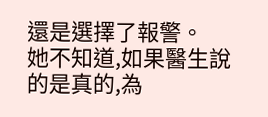還是選擇了報警。
她不知道,如果醫生說的是真的,為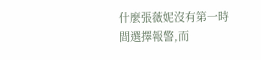什麼張薇妮沒有第一時間選擇報警,而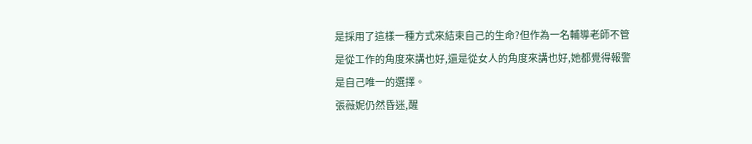是採用了這樣一種方式來結束自己的生命?但作為一名輔導老師不管是從工作的角度來講也好,還是從女人的角度來講也好,她都覺得報警是自己唯一的選擇。
張薇妮仍然昏迷,醒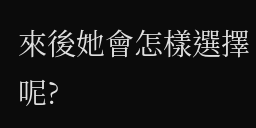來後她會怎樣選擇呢?